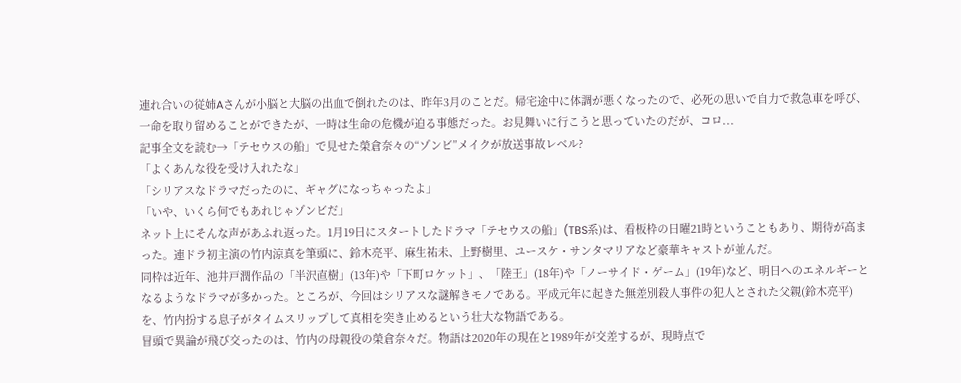連れ合いの従姉Aさんが小脳と大脳の出血で倒れたのは、昨年3月のことだ。帰宅途中に体調が悪くなったので、必死の思いで自力で救急車を呼び、一命を取り留めることができたが、一時は生命の危機が迫る事態だった。お見舞いに行こうと思っていたのだが、コロ...
記事全文を読む→「テセウスの船」で見せた榮倉奈々の“ゾンビ”メイクが放送事故レベル?
「よくあんな役を受け入れたな」
「シリアスなドラマだったのに、ギャグになっちゃったよ」
「いや、いくら何でもあれじゃゾンビだ」
ネット上にそんな声があふれ返った。1月19日にスタートしたドラマ「テセウスの船」(TBS系)は、看板枠の日曜21時ということもあり、期待が高まった。連ドラ初主演の竹内涼真を筆頭に、鈴木亮平、麻生祐未、上野樹里、ユースケ・サンタマリアなど豪華キャストが並んだ。
同枠は近年、池井戸潤作品の「半沢直樹」(13年)や「下町ロケット」、「陸王」(18年)や「ノーサイド・ゲーム」(19年)など、明日へのエネルギーとなるようなドラマが多かった。ところが、今回はシリアスな謎解きモノである。平成元年に起きた無差別殺人事件の犯人とされた父親(鈴木亮平)を、竹内扮する息子がタイムスリップして真相を突き止めるという壮大な物語である。
冒頭で異論が飛び交ったのは、竹内の母親役の榮倉奈々だ。物語は2020年の現在と1989年が交差するが、現時点で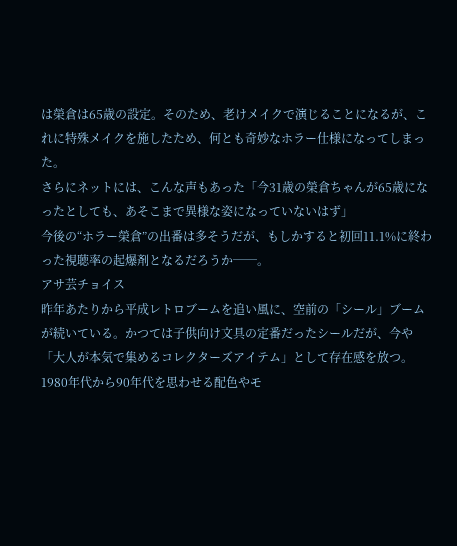は榮倉は65歳の設定。そのため、老けメイクで演じることになるが、これに特殊メイクを施したため、何とも奇妙なホラー仕様になってしまった。
さらにネットには、こんな声もあった「今31歳の榮倉ちゃんが65歳になったとしても、あそこまで異様な姿になっていないはず」
今後の“ホラー榮倉”の出番は多そうだが、もしかすると初回11.1%に終わった視聴率の起爆剤となるだろうか──。
アサ芸チョイス
昨年あたりから平成レトロブームを追い風に、空前の「シール」ブームが続いている。かつては子供向け文具の定番だったシールだが、今や「大人が本気で集めるコレクターズアイテム」として存在感を放つ。1980年代から90年代を思わせる配色やモ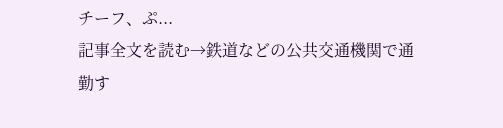チーフ、ぷ...
記事全文を読む→鉄道などの公共交通機関で通勤す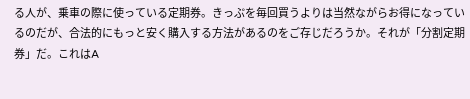る人が、乗車の際に使っている定期券。きっぷを毎回買うよりは当然ながらお得になっているのだが、合法的にもっと安く購入する方法があるのをご存じだろうか。それが「分割定期券」だ。これはA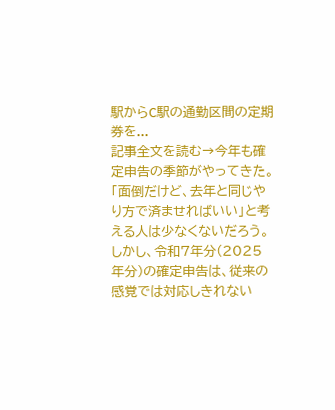駅からC駅の通勤区間の定期券を...
記事全文を読む→今年も確定申告の季節がやってきた。「面倒だけど、去年と同じやり方で済ませればいい」と考える人は少なくないだろう。しかし、令和7年分(2025年分)の確定申告は、従来の感覚では対応しきれない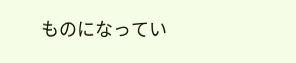ものになってい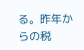る。昨年からの税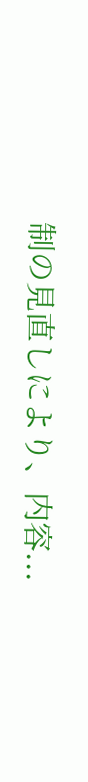制の見直しにより、内容...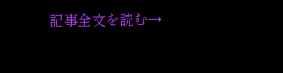記事全文を読む→